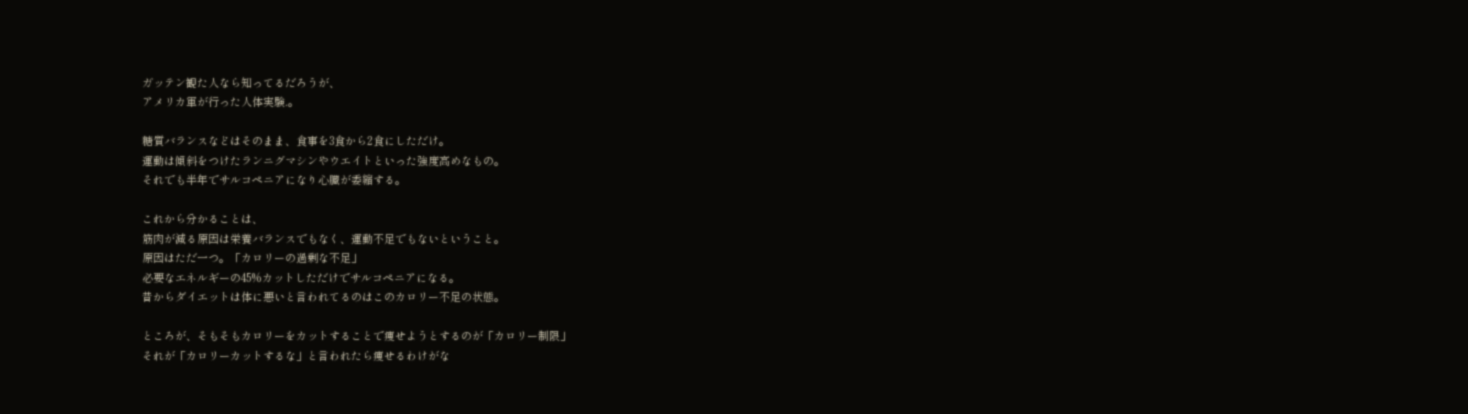ガッテン観た人なら知ってるだろうが、
アメリカ軍が行った人体実験.。

糖質バランスなどはそのまま、食事を3食から2食にしただけ。
運動は傾斜をつけたランニグマシンやウエイトといった強度高めなもの。
それでも半年でサルコペニアになり心臓が委縮する。

これから分かることは、
筋肉が減る原因は栄養バランスでもなく、運動不足でもないということ。
原因はただ一つ。「カロリーの過剰な不足」
必要なエネルギーの45%カットしただけでサルコペニアになる。
昔からダイエットは体に悪いと言われてるのはこのカロリー不足の状態。

ところが、そもそもカロリーをカットすることで痩せようとするのが「カロリー制限」
それが「カロリーカットするな」と言われたら痩せるわけがな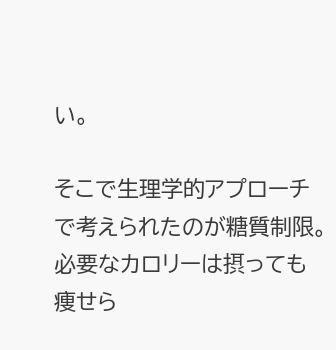い。

そこで生理学的アプローチで考えられたのが糖質制限。
必要なカロリーは摂っても痩せら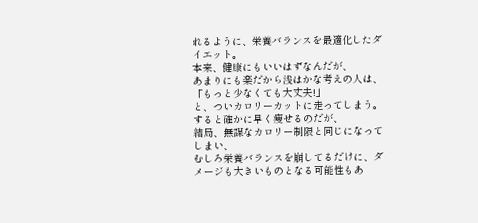れるように、栄養バランスを最適化したダイエット。
本来、健康にもいいはずなんだが、
あまりにも楽だから浅はかな考えの人は、「もっと少なくても大丈夫!」
と、ついカロリーカットに走ってしまう。
すると確かに早く痩せるのだが、
結局、無謀なカロリー制限と同じになってしまい、
むしろ栄養バランスを崩してるだけに、ダメージも大きいものとなる可能性もあ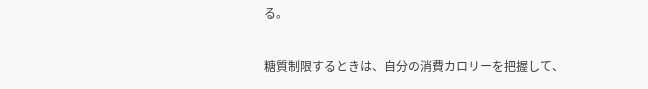る。

糖質制限するときは、自分の消費カロリーを把握して、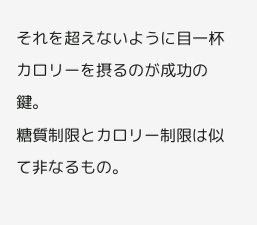それを超えないように目一杯カロリーを摂るのが成功の鍵。
糖質制限とカロリー制限は似て非なるもの。